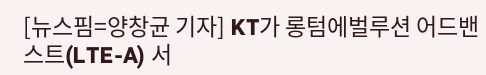[뉴스핌=양창균 기자] KT가 롱텀에벌루션 어드밴스트(LTE-A) 서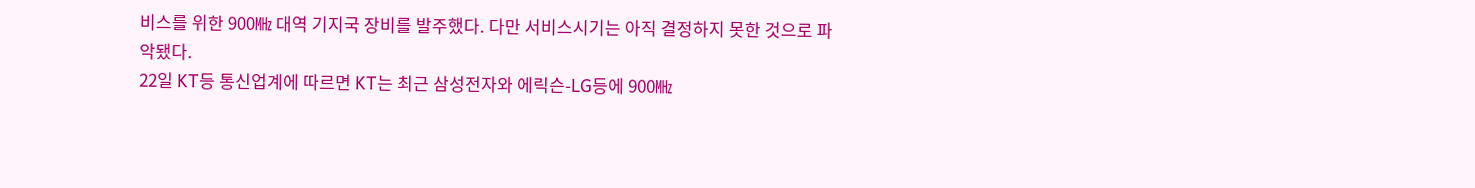비스를 위한 900㎒ 대역 기지국 장비를 발주했다. 다만 서비스시기는 아직 결정하지 못한 것으로 파악됐다.
22일 KT등 통신업계에 따르면 KT는 최근 삼성전자와 에릭슨-LG등에 900㎒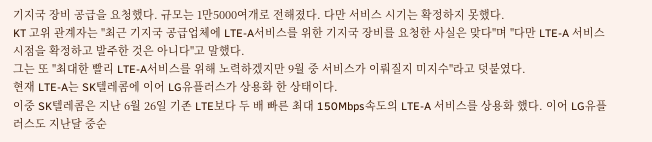기지국 장비 공급을 요청했다. 규모는 1만5000여개로 전해졌다. 다만 서비스 시기는 확정하지 못했다.
KT 고위 관계자는 "최근 기지국 공급업체에 LTE-A서비스를 위한 기지국 장비를 요청한 사실은 맞다"며 "다만 LTE-A 서비스 시점을 확정하고 발주한 것은 아니다"고 말했다.
그는 또 "최대한 빨리 LTE-A서비스를 위해 노력하겠지만 9월 중 서비스가 이뤄질지 미지수"라고 덧붙였다.
현재 LTE-A는 SK텔레콤에 이어 LG유플러스가 상용화 한 상태이다.
이중 SK텔레콤은 지난 6월 26일 기존 LTE보다 두 배 빠른 최대 150Mbps속도의 LTE-A 서비스를 상용화 했다. 이어 LG유플러스도 지난달 중순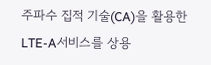주파수 집적 기술(CA)을 활용한 LTE-A서비스를 상용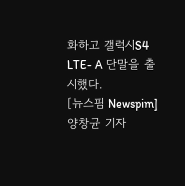화하고 갤럭시S4 LTE- A 단말을 출시했다.
[뉴스핌 Newspim] 양창균 기자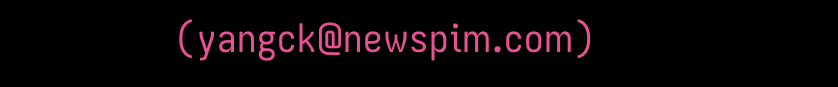(yangck@newspim.com)